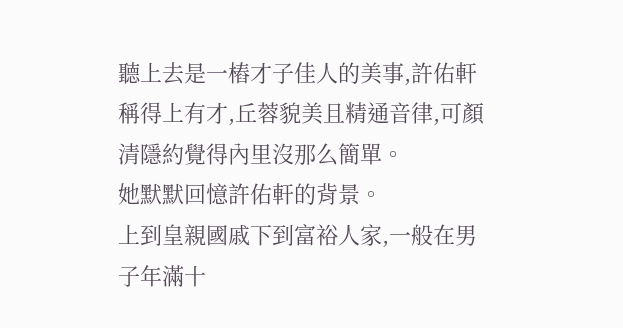聽上去是一樁才子佳人的美事,許佑軒稱得上有才,丘蓉貌美且精通音律,可顏清隱約覺得內里沒那么簡單。
她默默回憶許佑軒的背景。
上到皇親國戚下到富裕人家,一般在男子年滿十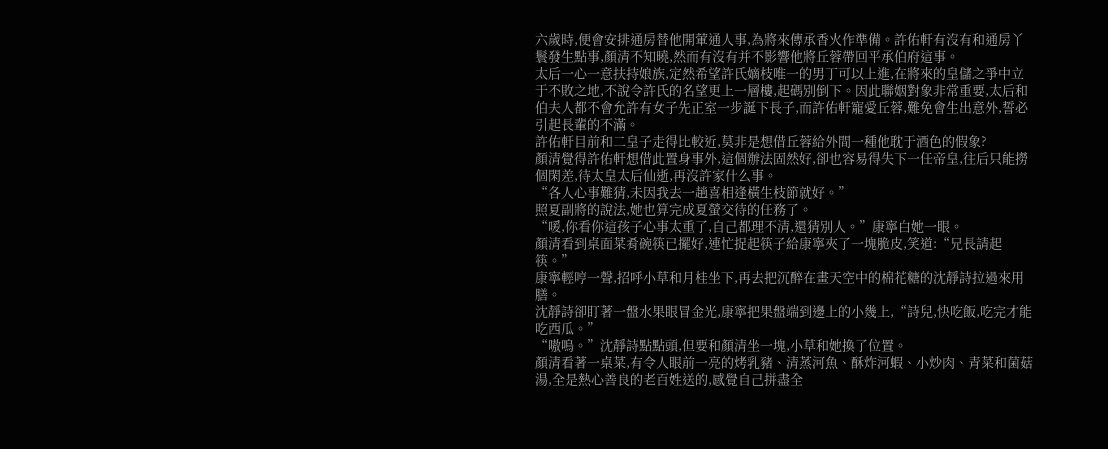六歲時,便會安排通房替他開葷通人事,為將來傳承香火作準備。許佑軒有沒有和通房丫鬟發生點事,顏清不知曉,然而有沒有并不影響他將丘蓉帶回平承伯府這事。
太后一心一意扶持娘族,定然希望許氏嫡枝唯一的男丁可以上進,在將來的皇儲之爭中立于不敗之地,不說令許氏的名望更上一層樓,起碼別倒下。因此聯姻對象非常重要,太后和伯夫人都不會允許有女子先正室一步誕下長子,而許佑軒寵愛丘蓉,難免會生出意外,誓必引起長輩的不滿。
許佑軒目前和二皇子走得比較近,莫非是想借丘蓉給外間一種他耽于酒色的假象?
顏清覺得許佑軒想借此置身事外,這個辦法固然好,卻也容易得失下一任帝皇,往后只能撈個閑差,待太皇太后仙逝,再沒許家什么事。
“各人心事難猜,未因我去一趟喜相逢橫生枝節就好。”
照夏副將的說法,她也算完成夏螢交待的任務了。
“喛,你看你這孩子心事太重了,自己都理不清,還猜別人。”康寧白她一眼。
顏清看到桌面菜肴碗筷已擺好,連忙捉起筷子給康寧夾了一塊脆皮,笑道:“兄長請起筷。”
康寧輕哼一聲,招呼小草和月桂坐下,再去把沉醉在畫天空中的棉花糖的沈靜詩拉過來用膳。
沈靜詩卻盯著一盤水果眼冒金光,康寧把果盤端到邊上的小幾上,“詩兒,快吃飯,吃完才能吃西瓜。”
“嗷嗚。”沈靜詩點點頭,但要和顏清坐一塊,小草和她換了位置。
顏清看著一桌菜,有令人眼前一亮的烤乳豬、清蒸河魚、酥炸河蝦、小炒肉、青菜和菌菇湯,全是熱心善良的老百姓送的,感覺自己拼盡全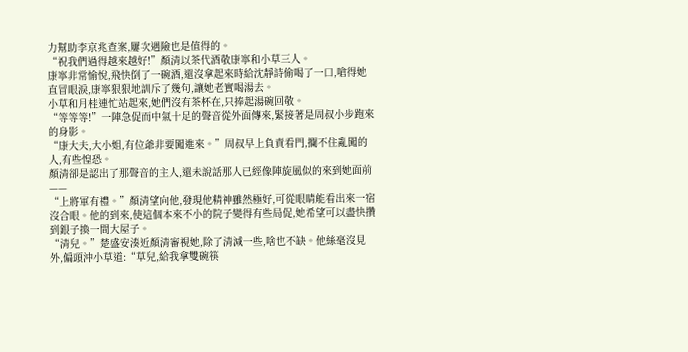力幫助李京兆查案,屢次遇險也是值得的。
“祝我們過得越來越好!”顏清以茶代酒敬康寧和小草三人。
康寧非常愉悅,飛快倒了一碗酒,還沒拿起來時給沈靜詩偷喝了一口,嗆得她直冒眼淚,康寧狠狠地訓斥了幾句,讓她老實喝湯去。
小草和月桂連忙站起來,她們沒有茶杯在,只捧起湯碗回敬。
“等等等!”一陣急促而中氣十足的聲音從外面傳來,緊接著是周叔小步跑來的身影。
“康大夫,大小姐,有位爺非要闖進來。”周叔早上負責看門,攔不住亂闖的人,有些惶恐。
顏清卻是認出了那聲音的主人,還未說話那人已經像陣旋風似的來到她面前——
“上將軍有禮。”顏清望向他,發現他精神雖然極好,可從眼睛能看出來一宿沒合眼。他的到來,使這個本來不小的院子變得有些局促,她希望可以盡快攢到銀子換一間大屋子。
“清兒。”楚盛安湊近顏清審視她,除了清減一些,啥也不缺。他絲毫沒見外,偏頭沖小草道:“草兒,給我拿雙碗筷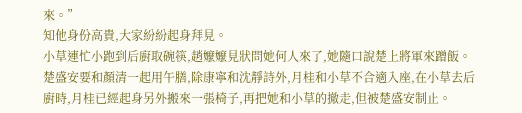來。”
知他身份高貴,大家紛紛起身拜見。
小草連忙小跑到后廚取碗筷,趙嬤嬤見狀問她何人來了,她隨口說楚上將軍來蹭飯。
楚盛安要和顏清一起用午膳,除康寧和沈靜詩外,月桂和小草不合適入座,在小草去后廚時,月桂已經起身另外搬來一張椅子,再把她和小草的撤走,但被楚盛安制止。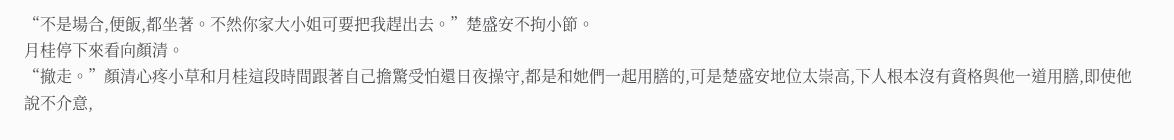“不是場合,便飯,都坐著。不然你家大小姐可要把我趕出去。”楚盛安不拘小節。
月桂停下來看向顏清。
“撤走。”顏清心疼小草和月桂這段時間跟著自己擔驚受怕還日夜操守,都是和她們一起用膳的,可是楚盛安地位太崇高,下人根本沒有資格與他一道用膳,即使他說不介意,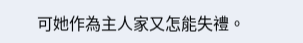可她作為主人家又怎能失禮。